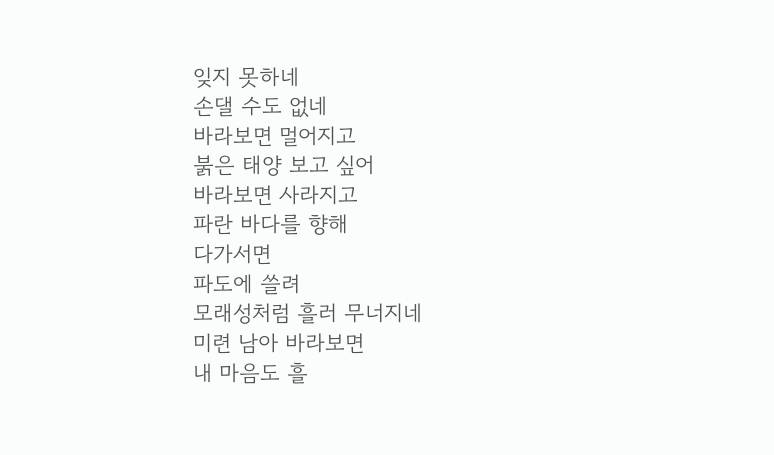잊지 못하네
손댈 수도 없네
바라보면 멀어지고
붉은 태양 보고 싶어
바라보면 사라지고
파란 바다를 향해
다가서면
파도에 쓸려
모래성처럼 흘러 무너지네
미련 남아 바라보면
내 마음도 흘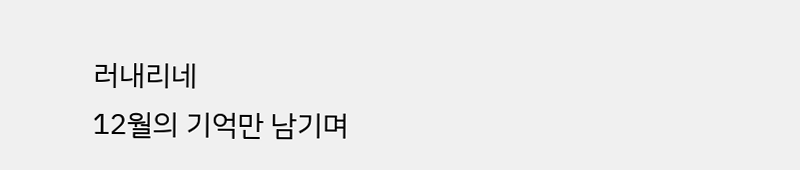러내리네
12월의 기억만 남기며